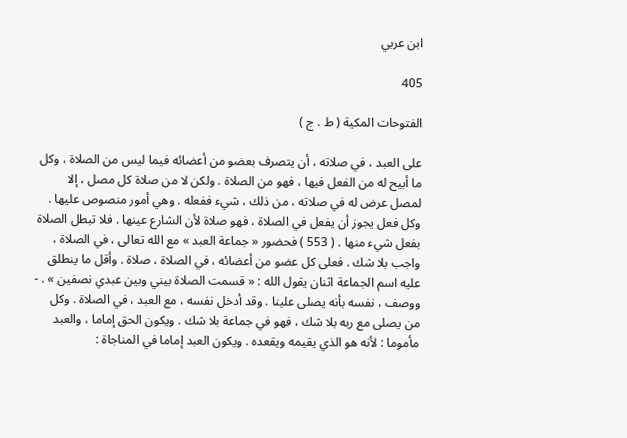ابن عربي

405

الفتوحات المكية ( ط . ج )

على العبد ، في صلاته ، أن يتصرف بعضو من أعضائه فيما ليس من الصلاة ، وكل ما أبيح له من الفعل فيها ، فهو من الصلاة . ولكن لا من صلاة كل مصل ، إلا لمصل عرض له في صلاته ، من ذلك ، شيء ففعله . وهي أمور منصوص عليها . وكل فعل يجوز أن يفعل في الصلاة ، فهو صلاة لأن الشارع عينها . فلا تبطل الصلاة بفعل شيء منها . ( 553 ) فحضور « جماعة العبد » مع الله تعالى ، في الصلاة ، واجب بلا شك . فعلى كل عضو من أعضائه ، في الصلاة ، صلاة . وأقل ما ينطلق عليه اسم الجماعة اثنان يقول الله : « قسمت الصلاة بيني وبين عبدي نصفين » . - ووصف ، نفسه بأنه يصلى علينا . وقد أدخل نفسه ، مع العبد ، في الصلاة . وكل من يصلى مع ربه بلا شك ، فهو في جماعة بلا شك . ويكون الحق إماما ، والعبد مأموما : لأنه هو الذي يقيمه ويقعده . ويكون العبد إماما في المناجاة :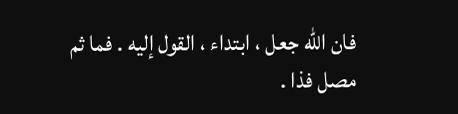فان الله جعل ، ابتداء ، القول إليه . فما ثم مصل فذا .